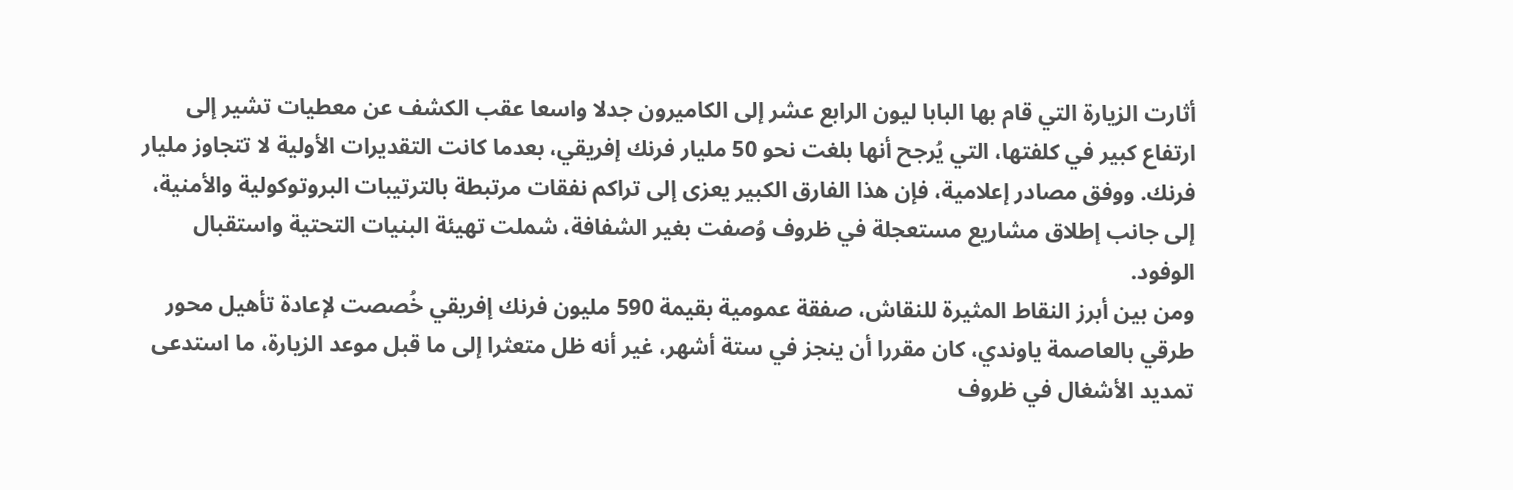أثارت الزيارة التي قام بها البابا ليون الرابع عشر إلى الكاميرون جدلا واسعا عقب الكشف عن معطيات تشير إلى ارتفاع كبير في كلفتها، التي يُرجح أنها بلغت نحو 50 مليار فرنك إفريقي، بعدما كانت التقديرات الأولية لا تتجاوز مليار فرنك. ووفق مصادر إعلامية، فإن هذا الفارق الكبير يعزى إلى تراكم نفقات مرتبطة بالترتيبات البروتوكولية والأمنية، إلى جانب إطلاق مشاريع مستعجلة في ظروف وُصفت بغير الشفافة، شملت تهيئة البنيات التحتية واستقبال الوفود.
ومن بين أبرز النقاط المثيرة للنقاش، صفقة عمومية بقيمة 590 مليون فرنك إفريقي خُصصت لإعادة تأهيل محور طرقي بالعاصمة ياوندي، كان مقررا أن ينجز في ستة أشهر، غير أنه ظل متعثرا إلى ما قبل موعد الزيارة، ما استدعى تمديد الأشغال في ظروف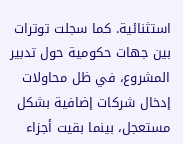استثنائية. كما سجلت توترات بين جهات حكومية حول تدبير المشروع، في ظل محاولات إدخال شركات إضافية بشكل مستعجل، بينما بقيت أجزاء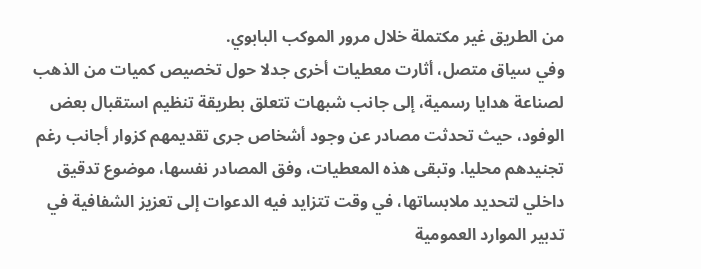من الطريق غير مكتملة خلال مرور الموكب البابوي.
وفي سياق متصل، أثارت معطيات أخرى جدلا حول تخصيص كميات من الذهب لصناعة هدايا رسمية، إلى جانب شبهات تتعلق بطريقة تنظيم استقبال بعض الوفود، حيث تحدثت مصادر عن وجود أشخاص جرى تقديمهم كزوار أجانب رغم تجنيدهم محليا. وتبقى هذه المعطيات، وفق المصادر نفسها، موضوع تدقيق داخلي لتحديد ملابساتها، في وقت تتزايد فيه الدعوات إلى تعزيز الشفافية في تدبير الموارد العمومية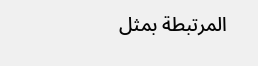المرتبطة بمثل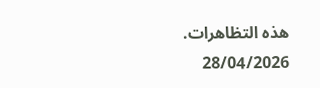هذه التظاهرات.
28/04/2026